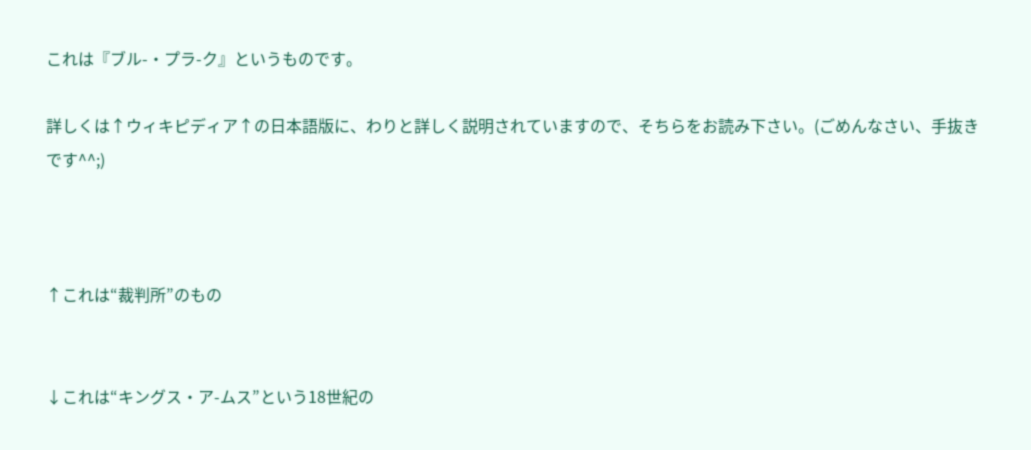これは『ブル-・プラ-ク』というものです。

詳しくは↑ウィキピディア↑の日本語版に、わりと詳しく説明されていますので、そちらをお読み下さい。(ごめんなさい、手抜きです^^;)



↑これは“裁判所”のもの


↓これは“キングス・ア-ムス”という18世紀の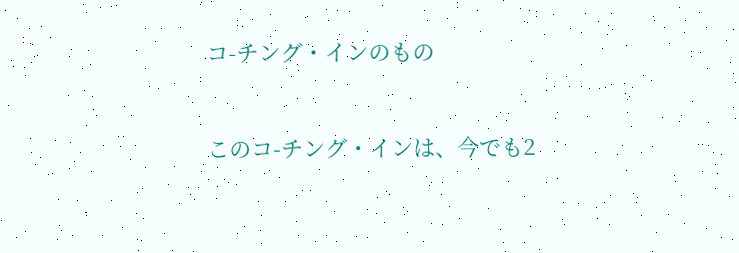コ-チング・インのもの



このコ-チング・インは、今でも2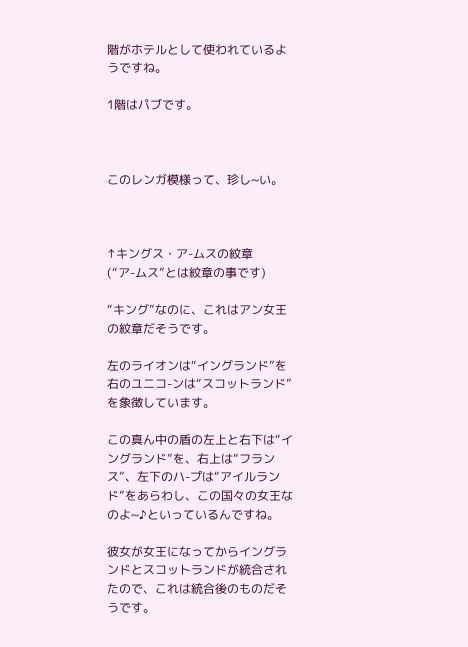階がホテルとして使われているようですね。

1階はパブです。



このレンガ模様って、珍し~い。



↑キングス・ア-ムスの紋章
(“ア-ムス”とは紋章の事です)

“キング”なのに、これはアン女王の紋章だそうです。

左のライオンは“イングランド”を 右のユニコ-ンは“スコットランド”を象徴しています。

この真ん中の盾の左上と右下は“イングランド”を、右上は“フランス”、左下のハ-プは“アイルランド”をあらわし、この国々の女王なのよ~♪といっているんですね。

彼女が女王になってからイングランドとスコットランドが統合されたので、これは統合後のものだそうです。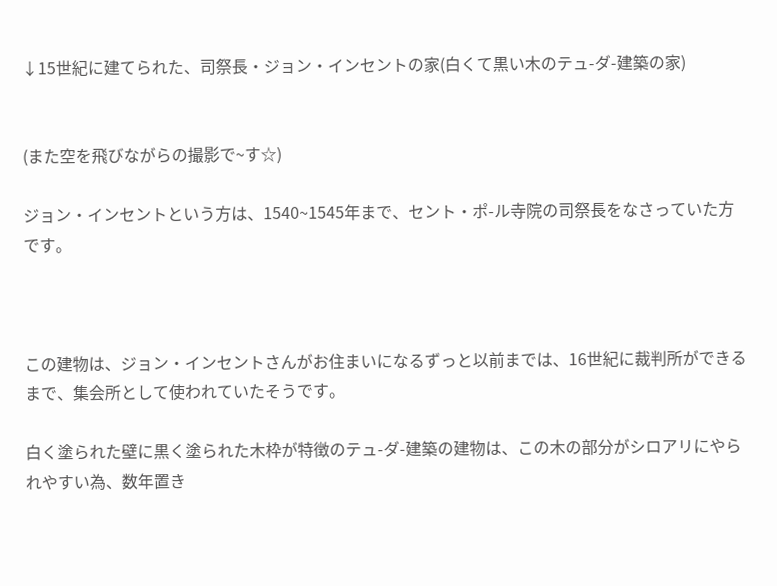↓15世紀に建てられた、司祭長・ジョン・インセントの家(白くて黒い木のテュ-ダ-建築の家)


(また空を飛びながらの撮影で~す☆)

ジョン・インセントという方は、1540~1545年まで、セント・ポ-ル寺院の司祭長をなさっていた方です。



この建物は、ジョン・インセントさんがお住まいになるずっと以前までは、16世紀に裁判所ができるまで、集会所として使われていたそうです。

白く塗られた壁に黒く塗られた木枠が特徴のテュ-ダ-建築の建物は、この木の部分がシロアリにやられやすい為、数年置き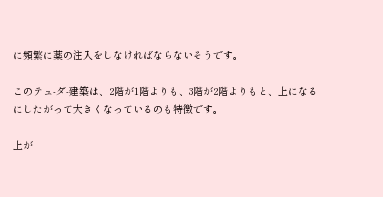に頻繁に薬の注入をしなければならないそうです。

このテュ-ダ-建築は、2階が1階よりも、3階が2階よりもと、上になるにしたがって大きくなっているのも特徴です。

上が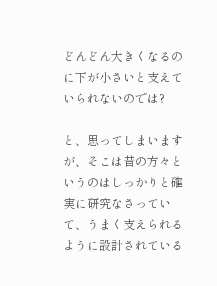どんどん大きくなるのに下が小さいと支えていられないのでは?

と、思ってしまいますが、そこは昔の方々というのはしっかりと確実に研究なさっていて、うまく支えられるように設計されている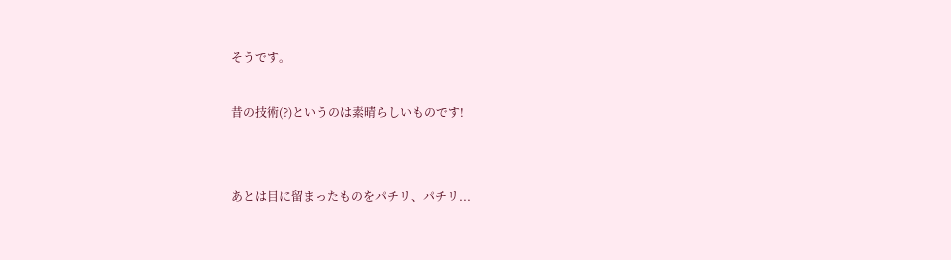そうです。

昔の技術(?)というのは素晴らしいものです!


あとは目に留まったものをパチリ、パチリ...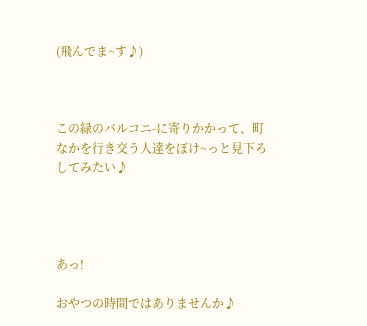(飛んでま~す♪)



この緑のバルコニ-に寄りかかって、町なかを行き交う人達をぼけ~っと見下ろしてみたい♪




あっ!

おやつの時間ではありませんか♪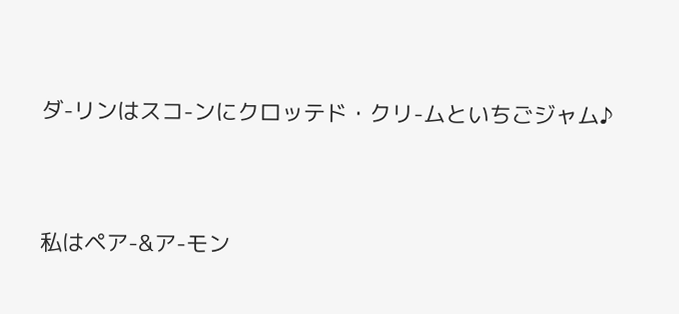ダ-リンはスコ-ンにクロッテド・クリ-ムといちごジャム♪



私はペア-&ア-モン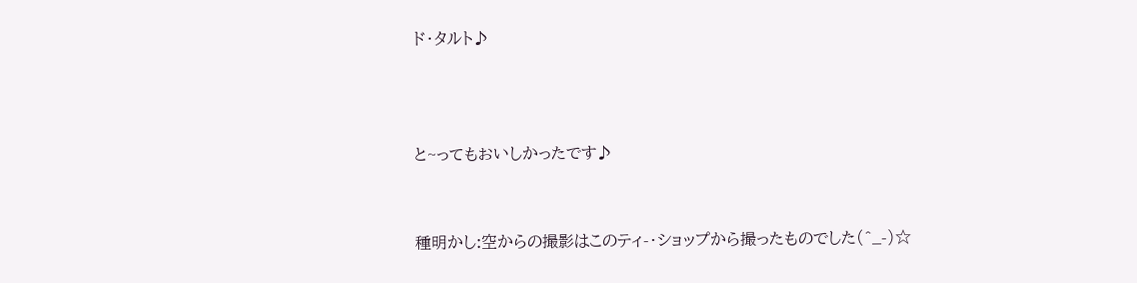ド・タルト♪



と~ってもおいしかったです♪


種明かし:空からの撮影はこのティ-・ショップから撮ったものでした(^_-)☆